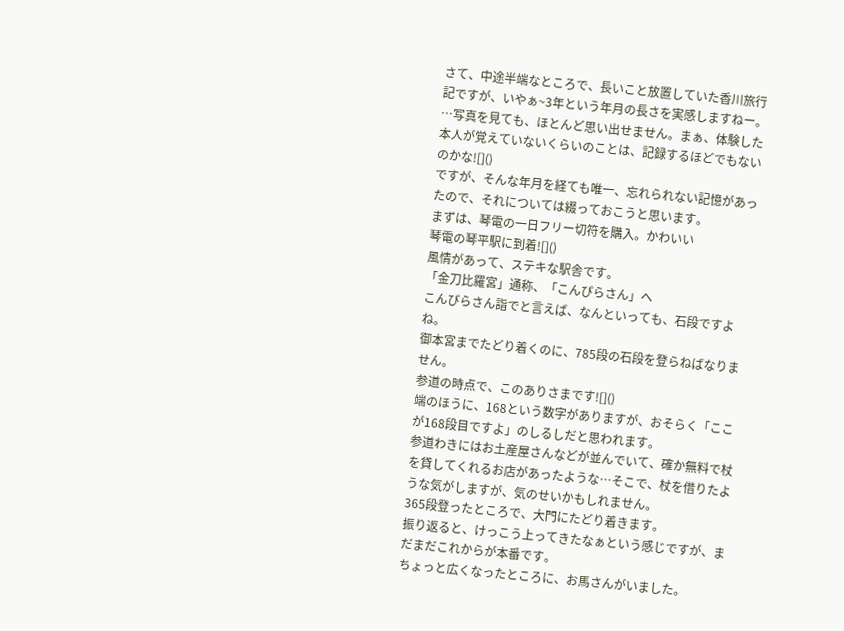さて、中途半端なところで、長いこと放置していた香川旅行記ですが、いやぁ~3年という年月の長さを実感しますねー。
…写真を見ても、ほとんど思い出せません。まぁ、体験した本人が覚えていないくらいのことは、記録するほどでもないのかな![]()
ですが、そんな年月を経ても唯一、忘れられない記憶があったので、それについては綴っておこうと思います。
まずは、琴電の一日フリー切符を購入。かわいい
琴電の琴平駅に到着![]()
風情があって、ステキな駅舎です。
「金刀比羅宮」通称、「こんぴらさん」へ
こんぴらさん詣でと言えば、なんといっても、石段ですよね。
御本宮までたどり着くのに、785段の石段を登らねばなりません。
参道の時点で、このありさまです![]()
端のほうに、168という数字がありますが、おそらく「ここが168段目ですよ」のしるしだと思われます。
参道わきにはお土産屋さんなどが並んでいて、確か無料で杖を貸してくれるお店があったような…そこで、杖を借りたような気がしますが、気のせいかもしれません。
365段登ったところで、大門にたどり着きます。
振り返ると、けっこう上ってきたなぁという感じですが、まだまだこれからが本番です。
ちょっと広くなったところに、お馬さんがいました。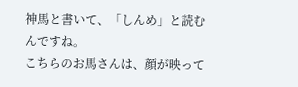神馬と書いて、「しんめ」と読むんですね。
こちらのお馬さんは、顔が映って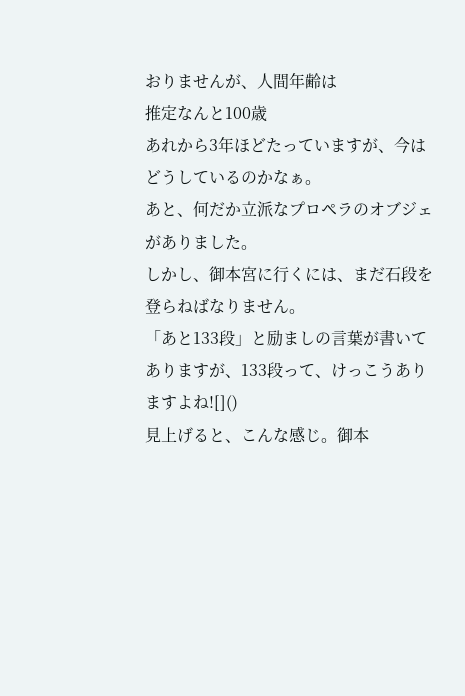おりませんが、人間年齢は
推定なんと100歳
あれから3年ほどたっていますが、今はどうしているのかなぁ。
あと、何だか立派なプロペラのオブジェがありました。
しかし、御本宮に行くには、まだ石段を登らねばなりません。
「あと133段」と励ましの言葉が書いてありますが、133段って、けっこうありますよね![]()
見上げると、こんな感じ。御本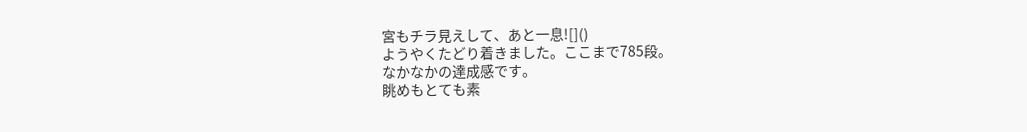宮もチラ見えして、あと一息![]()
ようやくたどり着きました。ここまで785段。
なかなかの達成感です。
眺めもとても素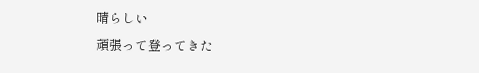晴らしい
頑張って登ってきた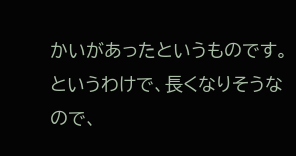かいがあったというものです。
というわけで、長くなりそうなので、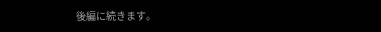後編に続きます。